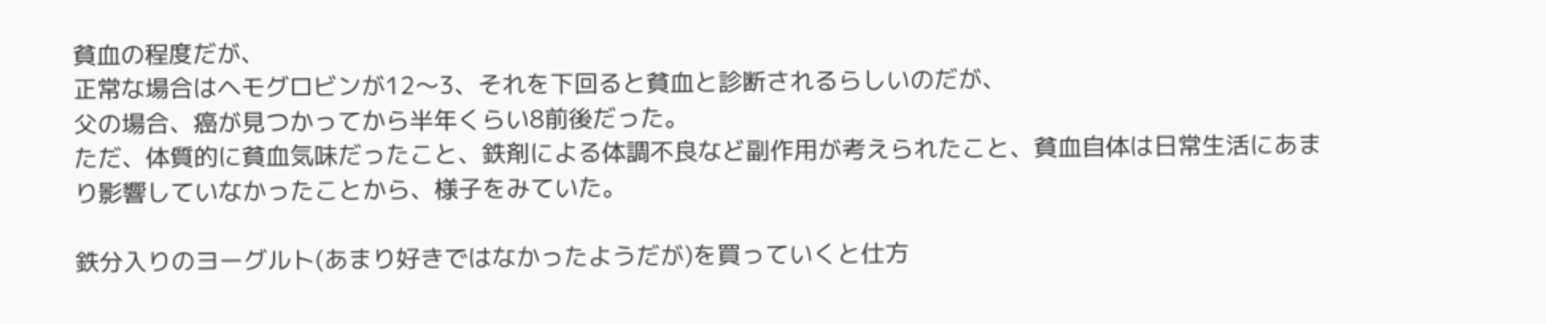貧血の程度だが、
正常な場合はヘモグロビンが12〜3、それを下回ると貧血と診断されるらしいのだが、
父の場合、癌が見つかってから半年くらい8前後だった。
ただ、体質的に貧血気味だったこと、鉄剤による体調不良など副作用が考えられたこと、貧血自体は日常生活にあまり影響していなかったことから、様子をみていた。

鉄分入りのヨーグルト(あまり好きではなかったようだが)を買っていくと仕方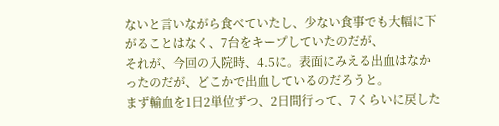ないと言いながら食べていたし、少ない食事でも大幅に下がることはなく、7台をキープしていたのだが、
それが、今回の入院時、4.5に。表面にみえる出血はなかったのだが、どこかで出血しているのだろうと。
まず輸血を1日2単位ずつ、2日間行って、7くらいに戻した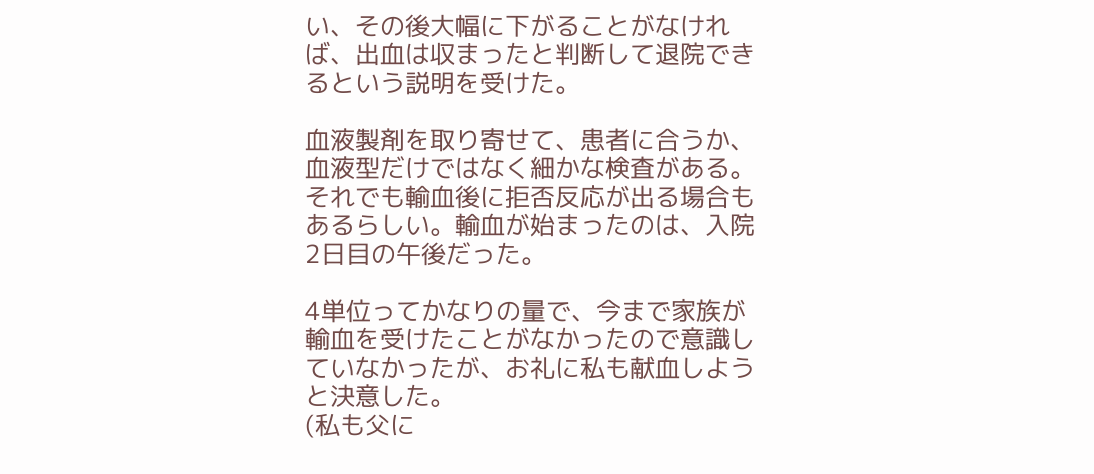い、その後大幅に下がることがなければ、出血は収まったと判断して退院できるという説明を受けた。

血液製剤を取り寄せて、患者に合うか、血液型だけではなく細かな検査がある。それでも輸血後に拒否反応が出る場合もあるらしい。輸血が始まったのは、入院2日目の午後だった。

4単位ってかなりの量で、今まで家族が輸血を受けたことがなかったので意識していなかったが、お礼に私も献血しようと決意した。
(私も父に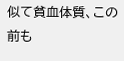似て貧血体質、この前も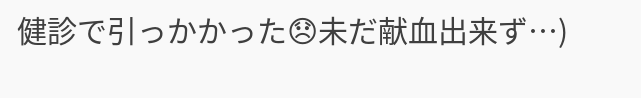健診で引っかかった😞未だ献血出来ず…)